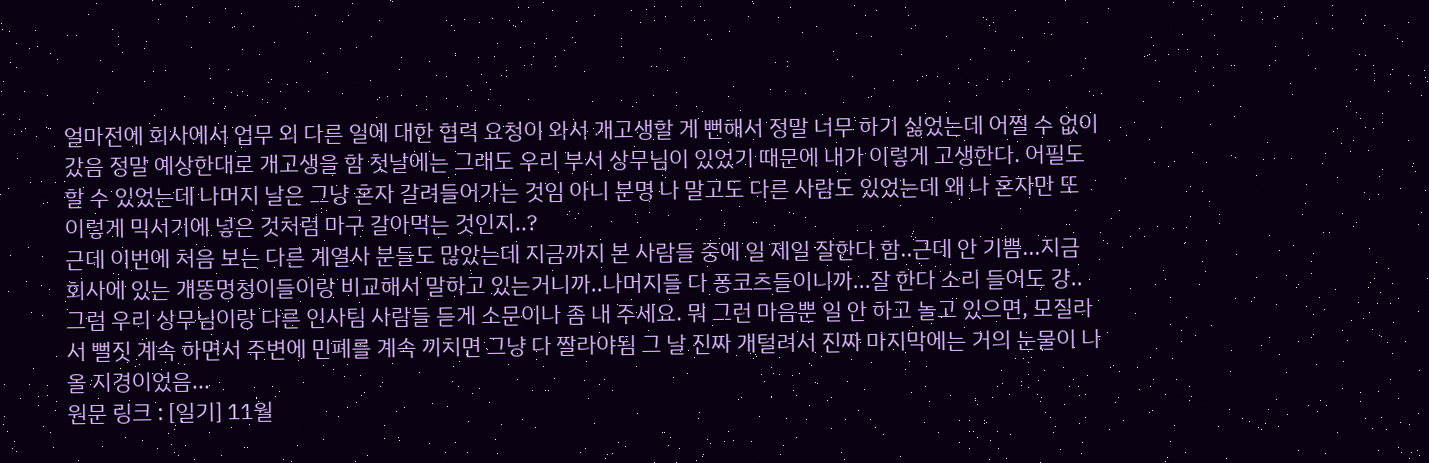얼마전에 회사에서 업무 외 다른 일에 대한 협력 요청이 와서 개고생할 게 뻔해서 정말 너무 하기 싫었는데 어쩔 수 없이 갔음 정말 예상한대로 개고생을 함 첫날에는 그래도 우리 부서 상무님이 있었기 때문에 내가 이렇게 고생한다. 어필도 할 수 있었는데 나머지 날은 그냥 혼자 갈려들어가는 것임 아니 분명 나 말고도 다른 사람도 있었는데 왜 나 혼자만 또 이렇게 믹서기에 넣은 것처럼 마구 갈아먹는 것인지..?
근데 이번에 처음 보는 다른 계열사 분들도 많았는데 지금까지 본 사람들 중에 일 제일 잘한다 함..근데 안 기쁨...지금 회사에 있는 개똥멍청이들이랑 비교해서 말하고 있는거니까..나머지들 다 퐁코츠들이니까...잘 한다 소리 들어도 걍..그럼 우리 상무님이랑 다른 인사팀 사람들 듣게 소문이나 좀 내 주세요. 뭐 그런 마음뿐 일 안 하고 놀고 있으면, 모질라서 뻘짓 계속 하면서 주변에 민폐를 계속 끼치면 그냥 다 짤라야됨 그 날 진짜 개털려서 진짜 마지막에는 거의 눈물이 나올 지경이었음...
원문 링크 : [일기] 11월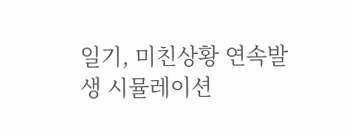일기, 미친상황 연속발생 시뮬레이션